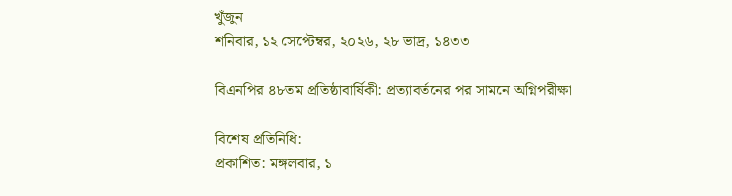খুঁজুন
শনিবার, ১২ সেপ্টেম্বর, ২০২৬, ২৮ ভাদ্র, ১৪৩৩

বিএনপির ৪৮তম প্রতিষ্ঠাবার্ষিকী: প্রত্যাবর্তনের পর সামনে অগ্নিপরীক্ষা

বিশেষ প্রতিনিধি:
প্রকাশিত: মঙ্গলবার, ১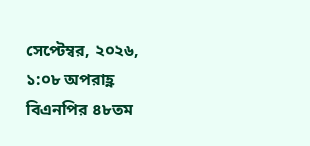সেপ্টেম্বর, ২০২৬, ১:০৮ অপরাহ্ণ
বিএনপির ৪৮তম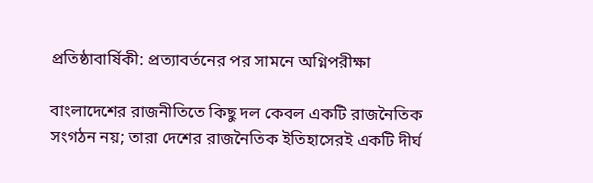প্রতিষ্ঠাবার্ষিকী: প্রত্যাবর্তনের পর সামনে অগ্নিপরীক্ষা

বাংলাদেশের রাজনীতিতে কিছু দল কেবল একটি রাজনৈতিক সংগঠন নয়; তারা দেশের রাজনৈতিক ইতিহাসেরই একটি দীর্ঘ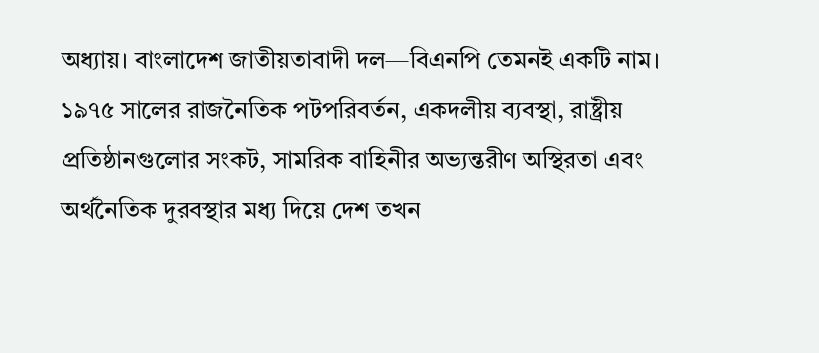অধ্যায়। বাংলাদেশ জাতীয়তাবাদী দল—বিএনপি তেমনই একটি নাম। ১৯৭৫ সালের রাজনৈতিক পটপরিবর্তন, একদলীয় ব্যবস্থা, রাষ্ট্রীয় প্রতিষ্ঠানগুলোর সংকট, সামরিক বাহিনীর অভ্যন্তরীণ অস্থিরতা এবং অর্থনৈতিক দুরবস্থার মধ্য দিয়ে দেশ তখন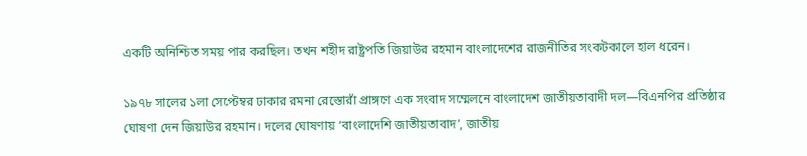একটি অনিশ্চিত সময় পার করছিল। তখন শহীদ রাষ্ট্রপতি জিয়াউর রহমান বাংলাদেশের রাজনীতির সংকটকালে হাল ধরেন।

১৯৭৮ সালের ১লা সেপ্টেম্বর ঢাকার রমনা রেস্তোরাঁ প্রাঙ্গণে এক সংবাদ সম্মেলনে বাংলাদেশ জাতীয়তাবাদী দল—বিএনপির প্রতিষ্ঠার ঘোষণা দেন জিয়াউর রহমান। দলের ঘোষণায় ‘বাংলাদেশি জাতীয়তাবাদ’, জাতীয়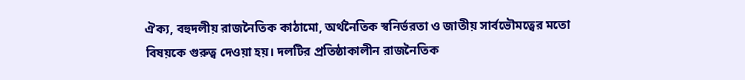ঐক্য, বহুদলীয় রাজনৈতিক কাঠামো, অর্থনৈতিক স্বনির্ভরতা ও জাতীয় সার্বভৌমত্বের মতো বিষয়কে গুরুত্ব দেওয়া হয়। দলটির প্রতিষ্ঠাকালীন রাজনৈতিক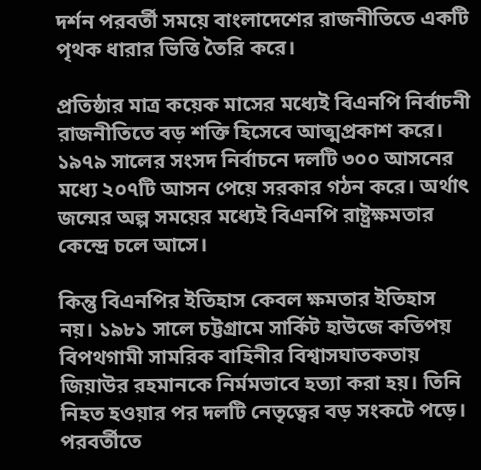দর্শন পরবর্তী সময়ে বাংলাদেশের রাজনীতিতে একটি পৃথক ধারার ভিত্তি তৈরি করে।

প্রতিষ্ঠার মাত্র কয়েক মাসের মধ্যেই বিএনপি নির্বাচনী রাজনীতিতে বড় শক্তি হিসেবে আত্মপ্রকাশ করে। ১৯৭৯ সালের সংসদ নির্বাচনে দলটি ৩০০ আসনের মধ্যে ২০৭টি আসন পেয়ে সরকার গঠন করে। অর্থাৎ জন্মের অল্প সময়ের মধ্যেই বিএনপি রাষ্ট্রক্ষমতার কেন্দ্রে চলে আসে।

কিন্তু বিএনপির ইতিহাস কেবল ক্ষমতার ইতিহাস নয়। ১৯৮১ সালে চট্টগ্রামে সার্কিট হাউজে কতিপয় বিপথগামী সামরিক বাহিনীর বিশ্বাসঘাতকতায় জিয়াউর রহমানকে নির্মমভাবে হত্যা করা হয়। তিনি নিহত হওয়ার পর দলটি নেতৃত্বের বড় সংকটে পড়ে। পরবর্তীতে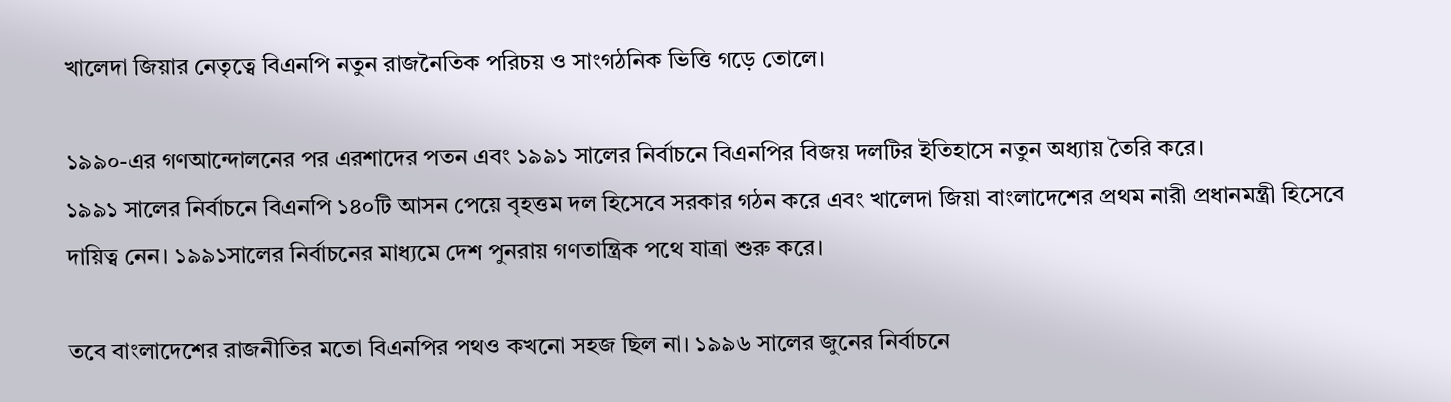খালেদা জিয়ার নেতৃত্বে বিএনপি নতুন রাজনৈতিক পরিচয় ও সাংগঠনিক ভিত্তি গড়ে তোলে।

১৯৯০-এর গণআন্দোলনের পর এরশাদের পতন এবং ১৯৯১ সালের নির্বাচনে বিএনপির বিজয় দলটির ইতিহাসে নতুন অধ্যায় তৈরি করে।
১৯৯১ সালের নির্বাচনে বিএনপি ১৪০টি আসন পেয়ে বৃহত্তম দল হিসেবে সরকার গঠন করে এবং খালেদা জিয়া বাংলাদেশের প্রথম নারী প্রধানমন্ত্রী হিসেবে দায়িত্ব নেন। ১৯৯১সালের নির্বাচনের মাধ্যমে দেশ পুনরায় গণতান্ত্রিক পথে যাত্রা শুরু করে।

তবে বাংলাদেশের রাজনীতির মতো বিএনপির পথও কখনো সহজ ছিল না। ১৯৯৬ সালের জুনের নির্বাচনে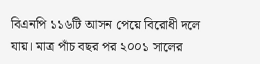বিএনপি ১১৬টি আসন পেয়ে বিরোধী দলে যায়। মাত্র পাঁচ বছর পর ২০০১ সালের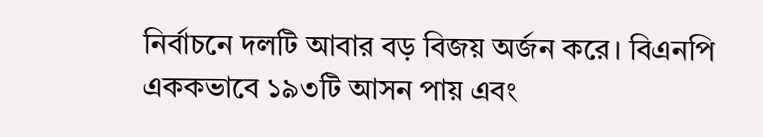নির্বাচনে দলটি আবার বড় বিজয় অর্জন করে। বিএনপি এককভাবে ১৯৩টি আসন পায় এবং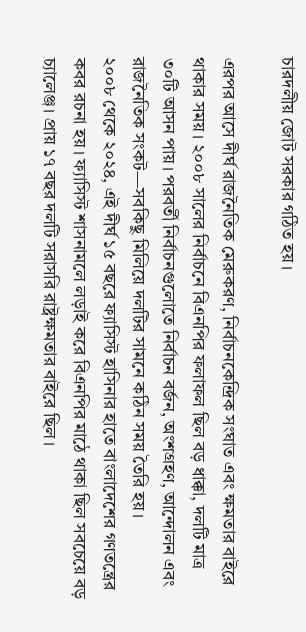চারদলীয় জোট সরকার গঠিত হয়।

এরপর আসে দীর্ঘ রাজনৈতিক মেরুকরণ, নির্বাচনকেন্দ্রিক সংঘাত এবং ক্ষমতার বাইরে থাকার সময়। ২০০৮ সালের নির্বাচনে বিএনপির ফলাফল ছিল বড় ধাক্কা, দলটি মাত্র ৩০টি আসন পায়। পরবর্তী নির্বাচনগুলোতে নির্বাচন বর্জন, অংশগ্রহণ, আন্দোলন এবং রাজনৈতিক সংকট—সবকিছু মিলিয়ে দলটির সামনে কঠিন সময় তৈরি হয়।
২০০৮ থেকে ২০২৪, এই দীর্ঘ ১৫ বছরে ফ্যাসিস্ট হাসিনার হাতে বাংলাদেশের গণতন্ত্রের কবর রচনা হয়। ফ্যাসিস্ট শাসনামলে লড়াই করে বিএনপির মাঠে থাকা ছিল সবচেয়ে বড় চ্যালেঞ্জ। প্রায় ১৭ বছর দলটি সরাসরি রাষ্ট্রক্ষমতার বাইরে ছিল।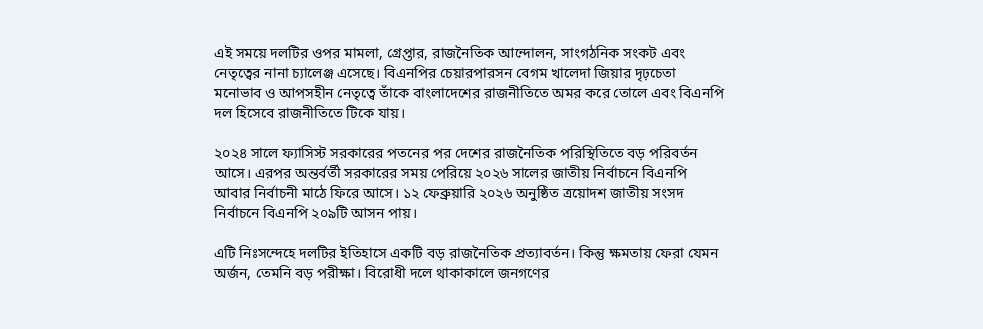এই সময়ে দলটির ওপর মামলা, গ্রেপ্তার, রাজনৈতিক আন্দোলন, সাংগঠনিক সংকট এবং নেতৃত্বের নানা চ্যালেঞ্জ এসেছে। বিএনপির চেয়ারপারসন বেগম খালেদা জিয়ার দৃঢ়চেতা মনোভাব ও আপসহীন নেতৃত্বে তাঁকে বাংলাদেশের রাজনীতিতে অমর করে তোলে এবং বিএনপি দল হিসেবে রাজনীতিতে টিকে যায়।

২০২৪ সালে ফ্যাসিস্ট সরকারের পতনের পর দেশের রাজনৈতিক পরিস্থিতিতে বড় পরিবর্তন আসে। এরপর অন্তর্বর্তী সরকারের সময় পেরিয়ে ২০২৬ সালের জাতীয় নির্বাচনে বিএনপি আবার নির্বাচনী মাঠে ফিরে আসে। ১২ ফেব্রুয়ারি ২০২৬ অনুষ্ঠিত ত্রয়োদশ জাতীয় সংসদ নির্বাচনে বিএনপি ২০৯টি আসন পায়।

এটি নিঃসন্দেহে দলটির ইতিহাসে একটি বড় রাজনৈতিক প্রত্যাবর্তন। কিন্তু ক্ষমতায় ফেরা যেমন অর্জন, তেমনি বড় পরীক্ষা। বিরোধী দলে থাকাকালে জনগণের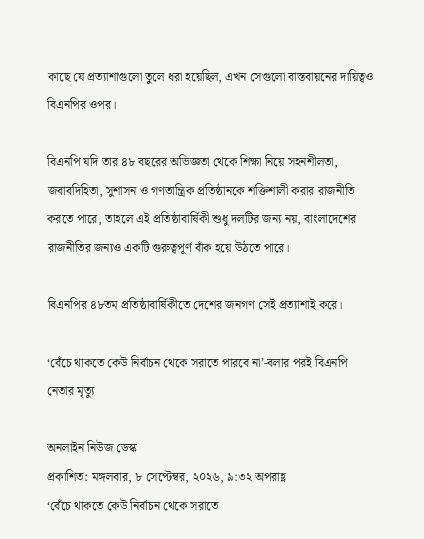কাছে যে প্রত্যাশাগুলো তুলে ধরা হয়েছিল, এখন সেগুলো বাস্তবায়নের দায়িত্বও বিএনপির ওপর।

বিএনপি যদি তার ৪৮ বছরের অভিজ্ঞতা থেকে শিক্ষা নিয়ে সহনশীলতা, জবাবদিহিতা, সুশাসন ও গণতান্ত্রিক প্রতিষ্ঠানকে শক্তিশালী করার রাজনীতি করতে পারে, তাহলে এই প্রতিষ্ঠাবার্ষিকী শুধু দলটির জন্য নয়, বাংলাদেশের রাজনীতির জন্যও একটি গুরুত্বপূর্ণ বাঁক হয়ে উঠতে পারে।

বিএনপির ৪৮তম প্রতিষ্ঠাবার্ষিকীতে দেশের জনগণ সেই প্রত্যাশাই করে।

‘বেঁচে থাকতে কেউ নির্বাচন থেকে সরাতে পারবে না’-বলার পরই বিএনপি নেতার মৃত্যু

অনলাইন নিউজ ডেস্ক
প্রকাশিত: মঙ্গলবার, ৮ সেপ্টেম্বর, ২০২৬, ৯:৩২ অপরাহ্ণ
‘বেঁচে থাকতে কেউ নির্বাচন থেকে সরাতে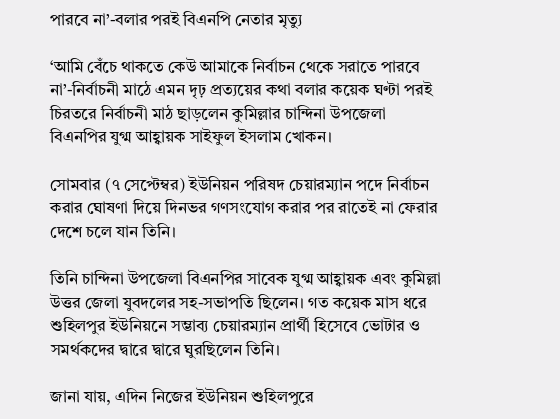পারবে না’-বলার পরই বিএনপি নেতার মৃত্যু

‘আমি বেঁচে থাকতে কেউ আমাকে নির্বাচন থেকে সরাতে পারবে না’-নির্বাচনী মাঠে এমন দৃঢ় প্রত্যয়ের কথা বলার কয়েক ঘণ্টা পরই চিরতরে নির্বাচনী মাঠ ছাড়লেন কুমিল্লার চান্দিনা উপজেলা বিএনপির যুগ্ম আহ্বায়ক সাইফুল ইসলাম খোকন।

সোমবার (৭ সেপ্টেম্বর) ইউনিয়ন পরিষদ চেয়ারম্যান পদে নির্বাচন করার ঘোষণা দিয়ে দিনভর গণসংযোগ করার পর রাতেই না ফেরার দেশে চলে যান তিনি।

তিনি চান্দিনা উপজেলা বিএনপির সাবেক যুগ্ম আহ্বায়ক এবং কুমিল্লা উত্তর জেলা যুবদলের সহ-সভাপতি ছিলেন। গত কয়েক মাস ধরে শুহিলপুর ইউনিয়নে সম্ভাব্য চেয়ারম্যান প্রার্থী হিসেবে ভোটার ও সমর্থকদের দ্বারে দ্বারে ঘুরছিলেন তিনি।

জানা যায়, এদিন নিজের ইউনিয়ন শুহিলপুরে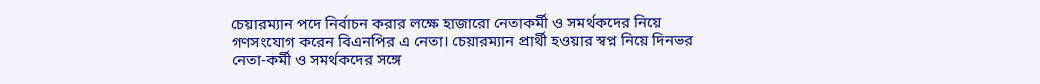চেয়ারম্যান পদে নির্বাচন করার লক্ষে হাজারো নেতাকর্মী ও সমর্থকদের নিয়ে গণসংযোগ করেন বিএনপির এ নেতা। চেয়ারম্যান প্রার্থী হওয়ার স্বপ্ন নিয়ে দিনভর নেতা-কর্মী ও সমর্থকদের সঙ্গে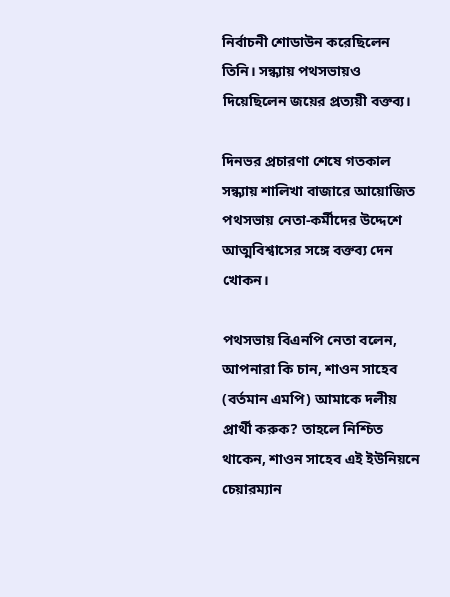নির্বাচনী শোডাউন করেছিলেন তিনি। সন্ধ্যায় পথসভায়ও দিয়েছিলেন জয়ের প্রত্যয়ী বক্তব্য।

দিনভর প্রচারণা শেষে গতকাল সন্ধ্যায় শালিখা বাজারে আয়োজিত পথসভায় নেতা-কর্মীদের উদ্দেশে আত্মবিশ্বাসের সঙ্গে বক্তব্য দেন খোকন।

পথসভায় বিএনপি নেতা বলেন, আপনারা কি চান, শাওন সাহেব (বর্তমান এমপি) আমাকে দলীয় প্রার্থী করুক? তাহলে নিশ্চিত থাকেন, শাওন সাহেব এই ইউনিয়নে চেয়ারম্যান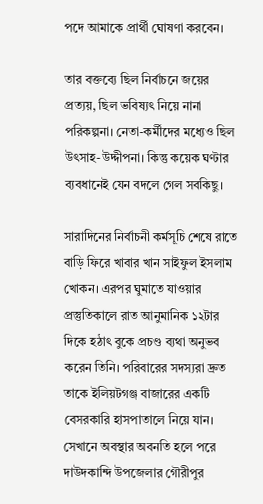পদে আমাকে প্রার্থী ঘোষণা করবেন।

তার বক্তব্যে ছিল নির্বাচনে জয়ের প্রত্যয়, ছিল ভবিষ্যৎ নিয়ে নানা পরিকল্পনা। নেতা-কর্মীদের মধ্যেও ছিল উৎসাহ-উদ্দীপনা। কিন্তু কয়েক ঘণ্টার ব্যবধানেই যেন বদলে গেল সবকিছু।

সারাদিনের নির্বাচনী কর্মসূচি শেষে রাতে বাড়ি ফিরে খাবার খান সাইফুল ইসলাম খোকন। এরপর ঘুমাতে যাওয়ার প্রস্তুতিকালে রাত আনুমানিক ১২টার দিকে হঠাৎ বুকে প্রচণ্ড ব্যথা অনুভব করেন তিনি। পরিবারের সদস্যরা দ্রুত তাকে ইলিয়টগঞ্জ বাজারের একটি বেসরকারি হাসপাতালে নিয়ে যান। সেখানে অবস্থার অবনতি হলে পরে দাউদকান্দি উপজেলার গৌরীপুর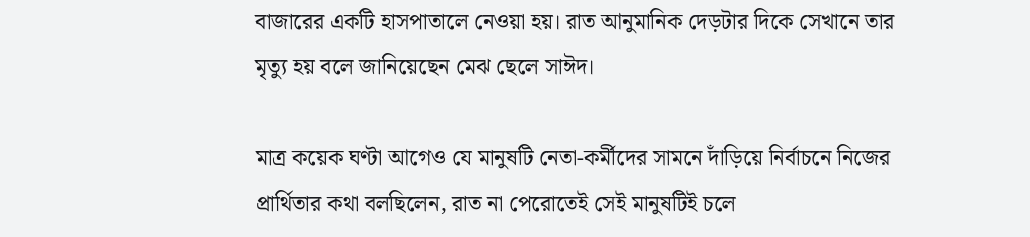বাজারের একটি হাসপাতালে নেওয়া হয়। রাত আনুমানিক দেড়টার দিকে সেখানে তার মৃত্যু হয় বলে জানিয়েছেন মেঝ ছেলে সাঈদ।

মাত্র কয়েক ঘণ্টা আগেও যে মানুষটি নেতা-কর্মীদের সামনে দাঁড়িয়ে নির্বাচনে নিজের প্রার্থিতার কথা বলছিলেন, রাত না পেরোতেই সেই মানুষটিই চলে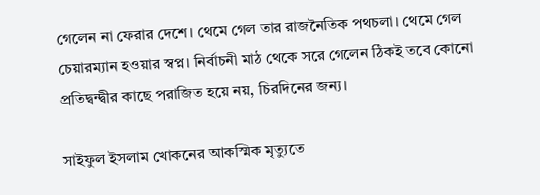গেলেন না ফেরার দেশে। থেমে গেল তার রাজনৈতিক পথচলা। থেমে গেল চেয়ারম্যান হওয়ার স্বপ্ন। নির্বাচনী মাঠ থেকে সরে গেলেন ঠিকই তবে কোনো প্রতিদ্বন্দ্বীর কাছে পরাজিত হয়ে নয়, চিরদিনের জন্য।

সাইফুল ইসলাম খোকনের আকস্মিক মৃত্যুতে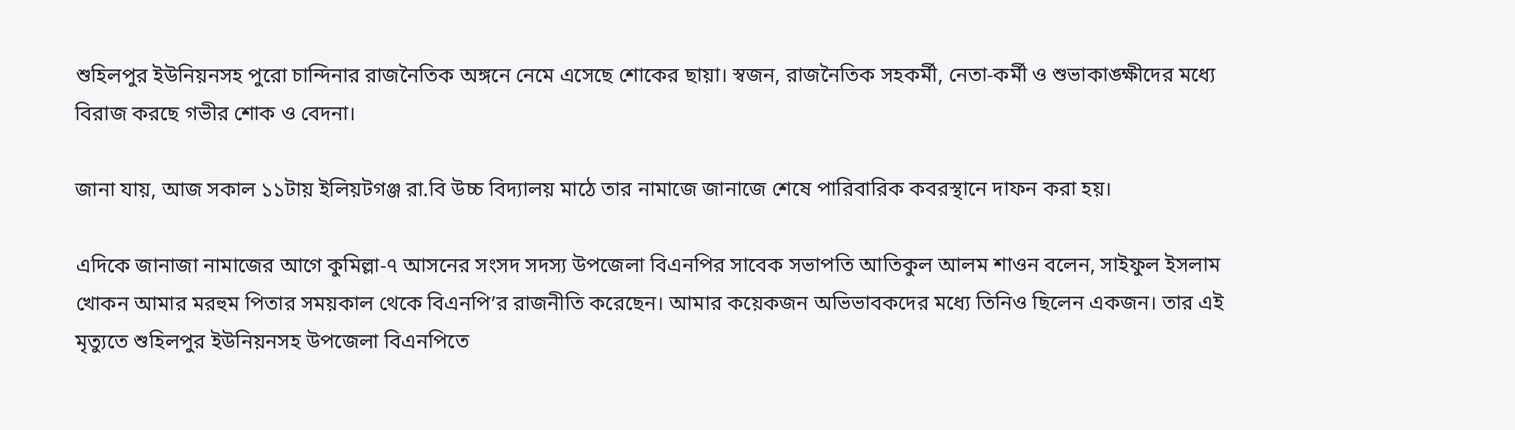শুহিলপুর ইউনিয়নসহ পুরো চান্দিনার রাজনৈতিক অঙ্গনে নেমে এসেছে শোকের ছায়া। স্বজন, রাজনৈতিক সহকর্মী, নেতা-কর্মী ও শুভাকাঙ্ক্ষীদের মধ্যে বিরাজ করছে গভীর শোক ও বেদনা।

জানা যায়, আজ সকাল ১১টায় ইলিয়টগঞ্জ রা.বি উচ্চ বিদ্যালয় মাঠে তার নামাজে জানাজে শেষে পারিবারিক কবরস্থানে দাফন করা হয়।

এদিকে জানাজা নামাজের আগে কুমিল্লা-৭ আসনের সংসদ সদস্য উপজেলা বিএনপির সাবেক সভাপতি আতিকুল আলম শাওন বলেন, সাইফুল ইসলাম খোকন আমার মরহুম পিতার সময়কাল থেকে বিএনপি’র রাজনীতি করেছেন। আমার কয়েকজন অভিভাবকদের মধ্যে তিনিও ছিলেন একজন। তার এই মৃত্যুতে শুহিলপুর ইউনিয়নসহ উপজেলা বিএনপিতে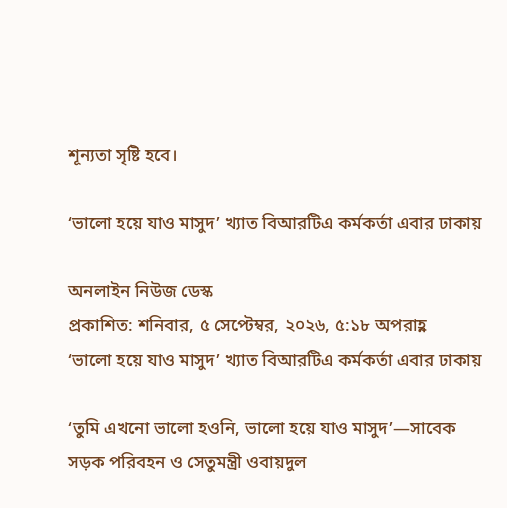শূন্যতা সৃষ্টি হবে।

‘ভালো হয়ে যাও মাসুদ’ খ্যাত বিআরটিএ কর্মকর্তা এবার ঢাকায়

অনলাইন নিউজ ডেস্ক
প্রকাশিত: শনিবার, ৫ সেপ্টেম্বর, ২০২৬, ৫:১৮ অপরাহ্ণ
‘ভালো হয়ে যাও মাসুদ’ খ্যাত বিআরটিএ কর্মকর্তা এবার ঢাকায়

‘তুমি এখনো ভালো হওনি, ভালো হয়ে যাও মাসুদ’—সাবেক সড়ক পরিবহন ও সেতুমন্ত্রী ওবায়দুল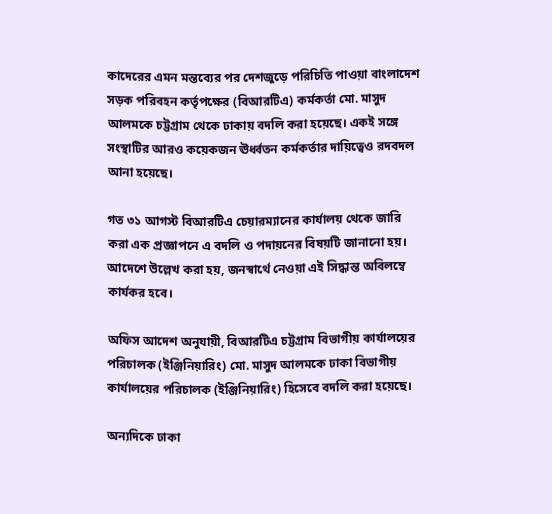কাদেরের এমন মন্তব্যের পর দেশজুড়ে পরিচিতি পাওয়া বাংলাদেশ সড়ক পরিবহন কর্তৃপক্ষের (বিআরটিএ) কর্মকর্তা মো. মাসুদ আলমকে চট্টগ্রাম থেকে ঢাকায় বদলি করা হয়েছে। একই সঙ্গে সংস্থাটির আরও কয়েকজন ঊর্ধ্বতন কর্মকর্তার দায়িত্বেও রদবদল আনা হয়েছে।

গত ৩১ আগস্ট বিআরটিএ চেয়ারম্যানের কার্যালয় থেকে জারি করা এক প্রজ্ঞাপনে এ বদলি ও পদায়নের বিষয়টি জানানো হয়। আদেশে উল্লেখ করা হয়, জনস্বার্থে নেওয়া এই সিদ্ধান্ত অবিলম্বে কার্যকর হবে।

অফিস আদেশ অনুযায়ী, বিআরটিএ চট্টগ্রাম বিভাগীয় কার্যালয়ের পরিচালক (ইঞ্জিনিয়ারিং) মো. মাসুদ আলমকে ঢাকা বিভাগীয় কার্যালয়ের পরিচালক (ইঞ্জিনিয়ারিং) হিসেবে বদলি করা হয়েছে।

অন্যদিকে ঢাকা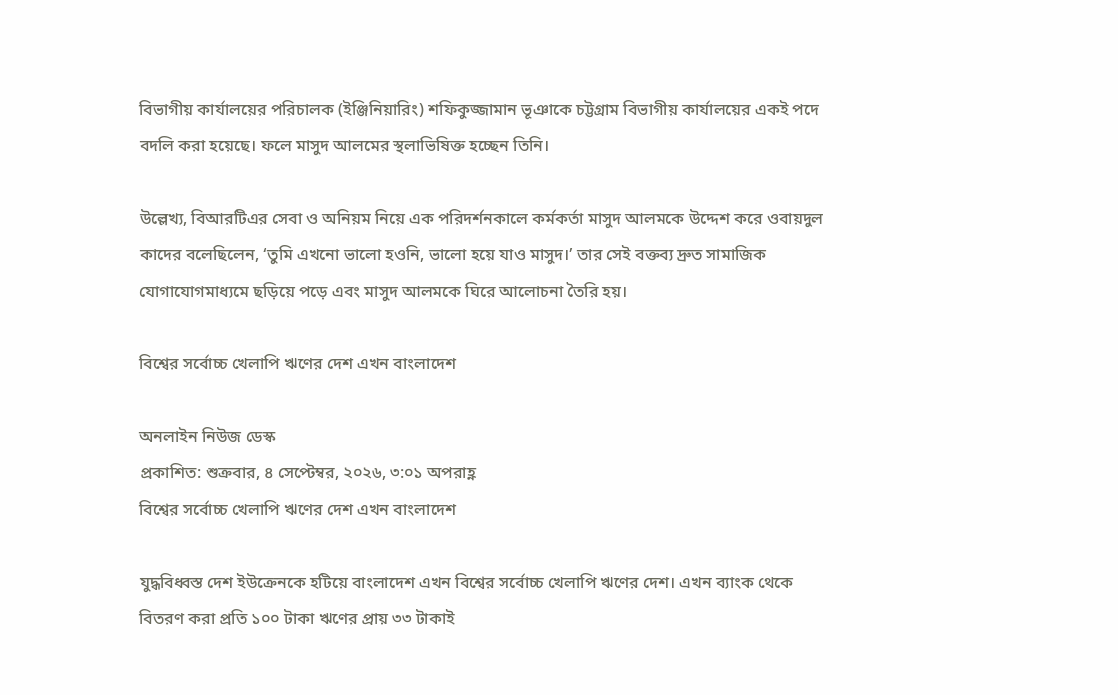বিভাগীয় কার্যালয়ের পরিচালক (ইঞ্জিনিয়ারিং) শফিকুজ্জামান ভূঞাকে চট্টগ্রাম বিভাগীয় কার্যালয়ের একই পদে বদলি করা হয়েছে। ফলে মাসুদ আলমের স্থলাভিষিক্ত হচ্ছেন তিনি।

উল্লেখ্য, বিআরটিএর সেবা ও অনিয়ম নিয়ে এক পরিদর্শনকালে কর্মকর্তা মাসুদ আলমকে উদ্দেশ করে ওবায়দুল কাদের বলেছিলেন, ‘তুমি এখনো ভালো হওনি, ভালো হয়ে যাও মাসুদ।’ তার সেই বক্তব্য দ্রুত সামাজিক যোগাযোগমাধ্যমে ছড়িয়ে পড়ে এবং মাসুদ আলমকে ঘিরে আলোচনা তৈরি হয়।

বিশ্বের সর্বোচ্চ খেলাপি ঋণের দেশ এখন বাংলাদেশ

অনলাইন নিউজ ডেস্ক
প্রকাশিত: শুক্রবার, ৪ সেপ্টেম্বর, ২০২৬, ৩:০১ অপরাহ্ণ
বিশ্বের সর্বোচ্চ খেলাপি ঋণের দেশ এখন বাংলাদেশ

যুদ্ধবিধ্বস্ত দেশ ইউক্রেনকে হটিয়ে বাংলাদেশ এখন বিশ্বের সর্বোচ্চ খেলাপি ঋণের দেশ। এখন ব্যাংক থেকে বিতরণ করা প্রতি ১০০ টাকা ঋণের প্রায় ৩৩ টাকাই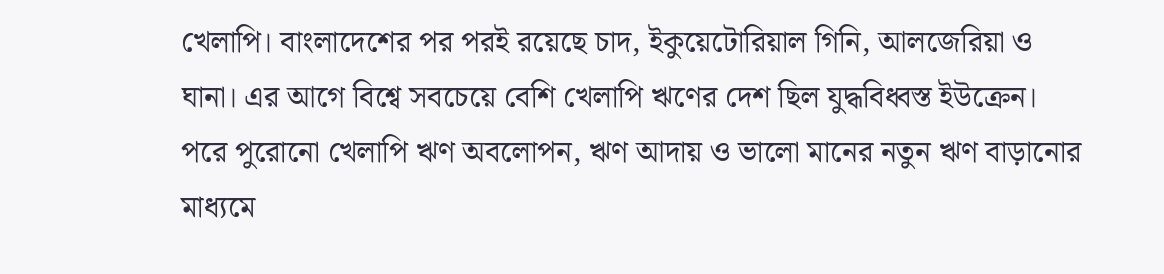খেলাপি। বাংলাদেশের পর পরই রয়েছে চাদ, ইকুয়েটোরিয়াল গিনি, আলজেরিয়া ও ঘানা। এর আগে বিশ্বে সবচেয়ে বেশি খেলাপি ঋণের দেশ ছিল যুদ্ধবিধ্বস্ত ইউক্রেন। পরে পুরোনো খেলাপি ঋণ অবলোপন, ঋণ আদায় ও ভালো মানের নতুন ঋণ বাড়ানোর মাধ্যমে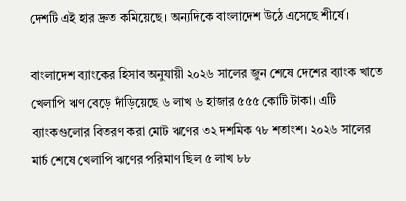দেশটি এই হার দ্রুত কমিয়েছে। অন্যদিকে বাংলাদেশ উঠে এসেছে শীর্ষে।

বাংলাদেশ ব্যাংকের হিসাব অনুযায়ী ২০২৬ সালের জুন শেষে দেশের ব্যাংক খাতে খেলাপি ঋণ বেড়ে দাঁড়িয়েছে ৬ লাখ ৬ হাজার ৫৫৫ কোটি টাকা। এটি ব্যাংকগুলোর বিতরণ করা মোট ঋণের ৩২ দশমিক ৭৮ শতাংশ। ২০২৬ সালের মার্চ শেষে খেলাপি ঋণের পরিমাণ ছিল ৫ লাখ ৮৮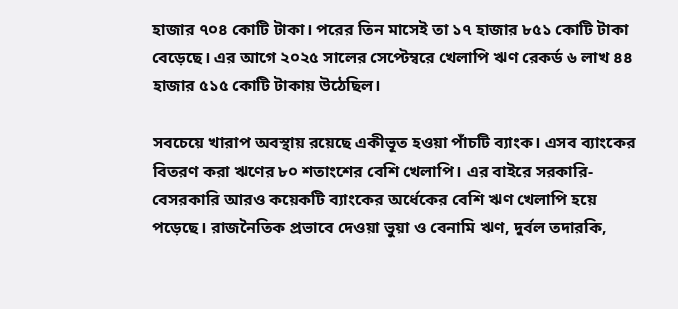হাজার ৭০৪ কোটি টাকা। পরের তিন মাসেই তা ১৭ হাজার ৮৫১ কোটি টাকা বেড়েছে। এর আগে ২০২৫ সালের সেপ্টেম্বরে খেলাপি ঋণ রেকর্ড ৬ লাখ ৪৪ হাজার ৫১৫ কোটি টাকায় উঠেছিল।

সবচেয়ে খারাপ অবস্থায় রয়েছে একীভূত হওয়া পাঁচটি ব্যাংক। এসব ব্যাংকের বিতরণ করা ঋণের ৮০ শতাংশের বেশি খেলাপি। এর বাইরে সরকারি-বেসরকারি আরও কয়েকটি ব্যাংকের অর্ধেকের বেশি ঋণ খেলাপি হয়ে পড়েছে। রাজনৈতিক প্রভাবে দেওয়া ভুয়া ও বেনামি ঋণ, দুর্বল তদারকি,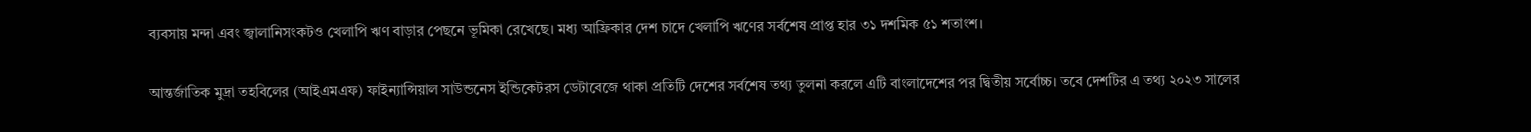ব্যবসায় মন্দা এবং জ্বালানিসংকটও খেলাপি ঋণ বাড়ার পেছনে ভূমিকা রেখেছে। মধ্য আফ্রিকার দেশ চাদে খেলাপি ঋণের সর্বশেষ প্রাপ্ত হার ৩১ দশমিক ৫১ শতাংশ।

আন্তর্জাতিক মুদ্রা তহবিলের (আইএমএফ) ফাইন্যান্সিয়াল সাউন্ডনেস ইন্ডিকেটরস ডেটাবেজে থাকা প্রতিটি দেশের সর্বশেষ তথ্য তুলনা করলে এটি বাংলাদেশের পর দ্বিতীয় সর্বোচ্চ। তবে দেশটির এ তথ্য ২০২৩ সালের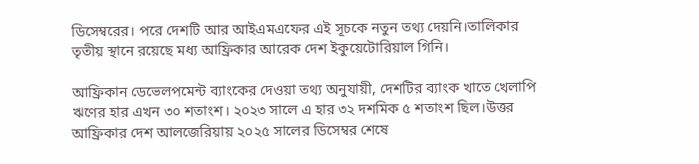ডিসেম্বরের। পরে দেশটি আর আইএমএফের এই সূচকে নতুন তথ্য দেয়নি।তালিকার তৃতীয় স্থানে রয়েছে মধ্য আফ্রিকার আরেক দেশ ইকুয়েটোরিয়াল গিনি।

আফ্রিকান ডেভেলপমেন্ট ব্যাংকের দেওয়া তথ্য অনুযায়ী, দেশটির ব্যাংক খাতে খেলাপি ঋণের হার এখন ৩০ শতাংশ। ২০২৩ সালে এ হার ৩২ দশমিক ৫ শতাংশ ছিল।উত্তর আফ্রিকার দেশ আলজেরিয়ায় ২০২৫ সালের ডিসেম্বর শেষে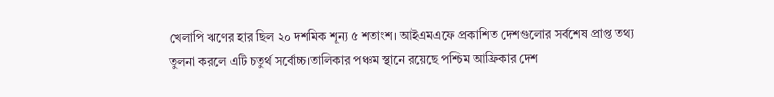খেলাপি ঋণের হার ছিল ২০ দশমিক শূন্য ৫ শতাংশ। আইএমএফে প্রকাশিত দেশগুলোর সর্বশেষ প্রাপ্ত তথ্য তুলনা করলে এটি চতুর্থ সর্বোচ্চ।তালিকার পঞ্চম স্থানে রয়েছে পশ্চিম আফ্রিকার দেশ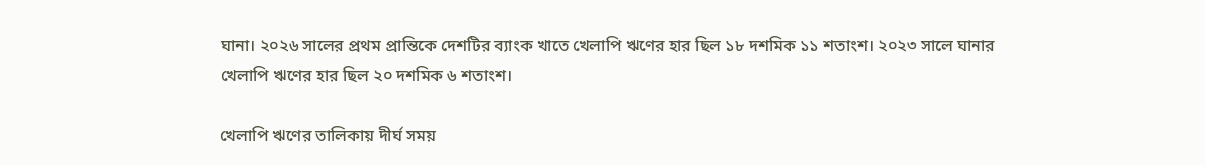ঘানা। ২০২৬ সালের প্রথম প্রান্তিকে দেশটির ব্যাংক খাতে খেলাপি ঋণের হার ছিল ১৮ দশমিক ১১ শতাংশ। ২০২৩ সালে ঘানার খেলাপি ঋণের হার ছিল ২০ দশমিক ৬ শতাংশ।

খেলাপি ঋণের তালিকায় দীর্ঘ সময়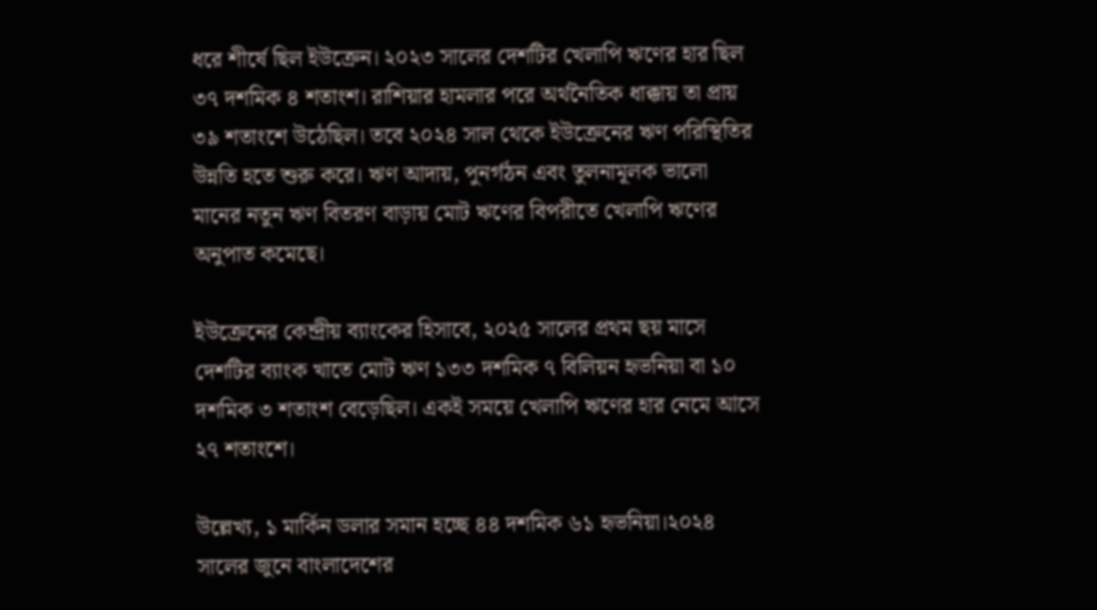ধরে শীর্ষে ছিল ইউক্রেন। ২০২৩ সালের দেশটির খেলাপি ঋণের হার ছিল ৩৭ দশমিক ৪ শতাংশ। রাশিয়ার হামলার পরে অর্থনৈতিক ধাক্কায় তা প্রায় ৩৯ শতাংশে উঠেছিল। তবে ২০২৪ সাল থেকে ইউক্রেনের ঋণ পরিস্থিতির উন্নতি হতে শুরু করে। ঋণ আদায়, পুনর্গঠন এবং তুলনামূলক ভালো মানের নতুন ঋণ বিতরণ বাড়ায় মোট ঋণের বিপরীতে খেলাপি ঋণের অনুপাত কমেছে।

ইউক্রেনের কেন্দ্রীয় ব্যাংকের হিসাবে, ২০২৫ সালের প্রথম ছয় মাসে দেশটির ব্যাংক খাতে মোট ঋণ ১৩৩ দশমিক ৭ বিলিয়ন হৃভনিয়া বা ১০ দশমিক ৩ শতাংশ বেড়েছিল। একই সময়ে খেলাপি ঋণের হার নেমে আসে ২৭ শতাংশে।

উল্লেখ্য, ১ মার্কিন ডলার সমান হচ্ছে ৪৪ দশমিক ৬১ হৃভনিয়া।২০২৪ সালের জুনে বাংলাদেশের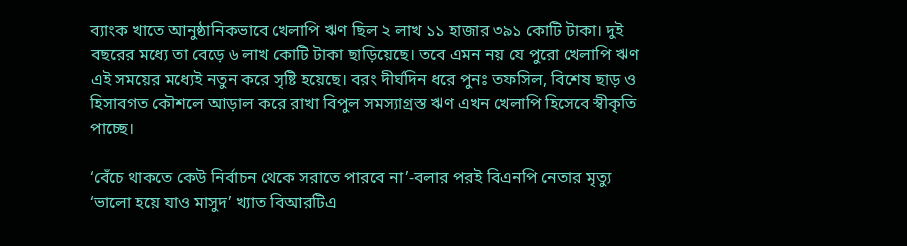ব্যাংক খাতে আনুষ্ঠানিকভাবে খেলাপি ঋণ ছিল ২ লাখ ১১ হাজার ৩৯১ কোটি টাকা। দুই বছরের মধ্যে তা বেড়ে ৬ লাখ কোটি টাকা ছাড়িয়েছে। তবে এমন নয় যে পুরো খেলাপি ঋণ এই সময়ের মধ্যেই নতুন করে সৃষ্টি হয়েছে। বরং দীর্ঘদিন ধরে পুনঃ তফসিল, বিশেষ ছাড় ও হিসাবগত কৌশলে আড়াল করে রাখা বিপুল সমস্যাগ্রস্ত ঋণ এখন খেলাপি হিসেবে স্বীকৃতি পাচ্ছে।

‘বেঁচে থাকতে কেউ নির্বাচন থেকে সরাতে পারবে না’-বলার পরই বিএনপি নেতার মৃত্যু ‘ভালো হয়ে যাও মাসুদ’ খ্যাত বিআরটিএ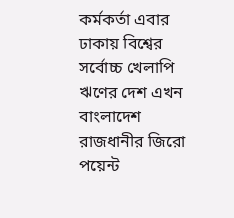কর্মকর্তা এবার ঢাকায় বিশ্বের সর্বোচ্চ খেলাপি ঋণের দেশ এখন বাংলাদেশ রাজধানীর জিরো পয়েন্ট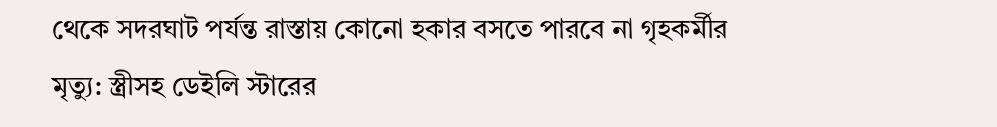থেকে সদরঘাট পর্যন্ত রাস্তায় কোনো হকার বসতে পারবে না গৃহকর্মীর মৃত্যু: স্ত্রীসহ ডেইলি স্টারের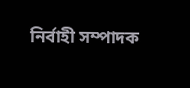নির্বাহী সম্পাদক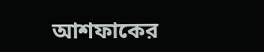আশফাকের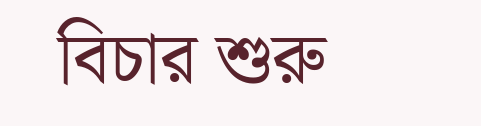বিচার শুরু